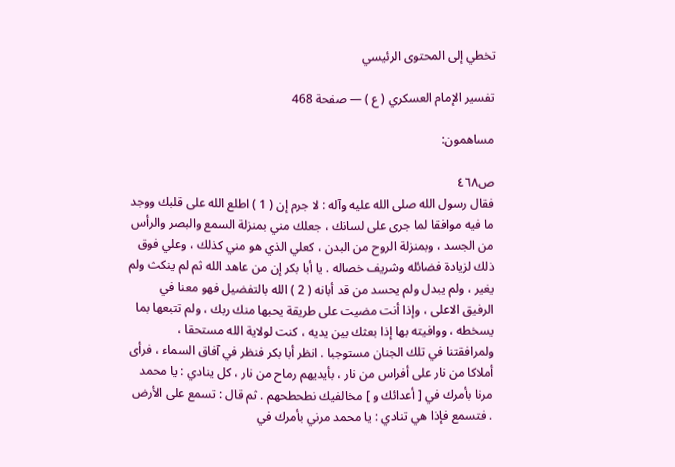تخطي إلى المحتوى الرئيسي

تفسير الإمام العسكري ( ع ) — صفحة 468

مساهمون:

ص٤٦٨
فقال رسول الله صلى الله عليه وآله : لا جرم إن ( 1 ) اطلع الله على قلبك ووجد ما فيه موافقا لما جرى على لسانك ، جعلك مني بمنزلة السمع والبصر والرأس من الجسد ، وبمنزلة الروح من البدن ، كعلي الذي هو مني كذلك ، وعلي فوق ذلك لزيادة فضائله وشريف خصاله . يا أبا بكر إن من عاهد الله ثم لم ينكث ولم يغير ، ولم يبدل ولم يحسد من قد أبانه ( 2 ) الله بالتفضيل فهو معنا في الرفيق الاعلى ، وإذا أنت مضيت على طريقة يحبها منك ربك ، ولم تتبعها بما يسخطه ، ووافيته بها إذا بعثك بين يديه ، كنت لولاية الله مستحقا ، ولمرافقتنا في تلك الجنان مستوجبا . انظر أبا بكر فنظر في آفاق السماء ، فرأى أملاكا من نار على أفراس من نار ، بأيديهم رماح من نار ، كل ينادي : يا محمد مرنا بأمرك في [ أعدائك و ] مخالفيك نطحطحهم . ثم قال : تسمع على الأرض . فتسمع فإذا هي تنادي : يا محمد مرني بأمرك في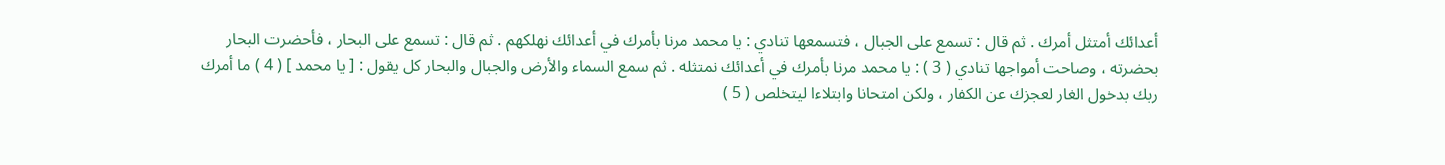أعدائك أمتثل أمرك . ثم قال : تسمع على الجبال ، فتسمعها تنادي : يا محمد مرنا بأمرك في أعدائك نهلكهم . ثم قال : تسمع على البحار ، فأحضرت البحار بحضرته ، وصاحت أمواجها تنادي ( 3 ) : يا محمد مرنا بأمرك في أعدائك نمتثله . ثم سمع السماء والأرض والجبال والبحار كل يقول : [ يا محمد ] ( 4 ) ما أمرك ربك بدخول الغار لعجزك عن الكفار ، ولكن امتحانا وابتلاءا ليتخلص ( 5 )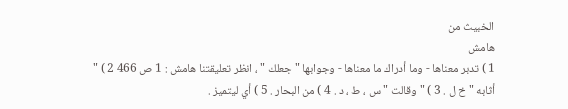الخبيث من
هامش
1 ) تدبر معناها - وما أدراك ما معناها - وجوابها " جعلك " ، انظر تعليقتنا هامش : 1 ص 466 2 ) " أثابه " خ ل . 3 ) " وقالت " س ، ط ، د . 4 ) من البحار . 5 ) أي ليتميز .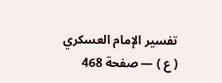تفسير الإمام العسكري ( ع ) — صفحة 468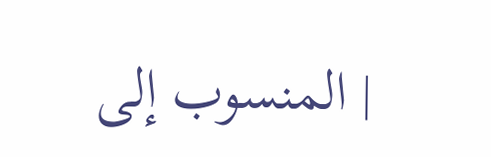| المنسوب إلى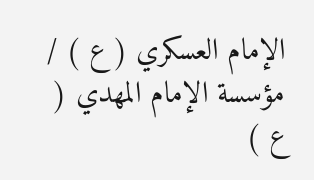الإمام العسكري ( ع ) / مؤسسة الإمام المهدي ( ع )